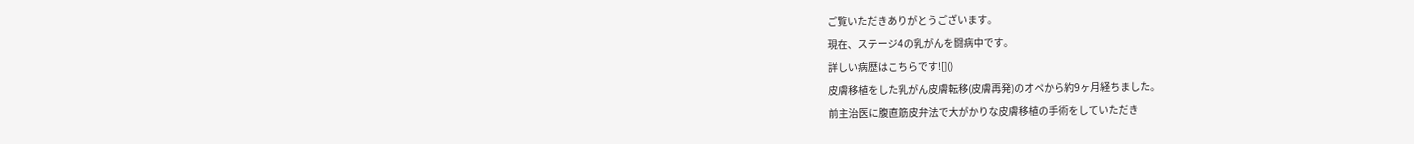ご覧いただきありがとうございます。
現在、ステージ4の乳がんを闘病中です。
詳しい病歴はこちらです![]()
皮膚移植をした乳がん皮膚転移(皮膚再発)のオペから約9ヶ月経ちました。
前主治医に腹直筋皮弁法で大がかりな皮膚移植の手術をしていただき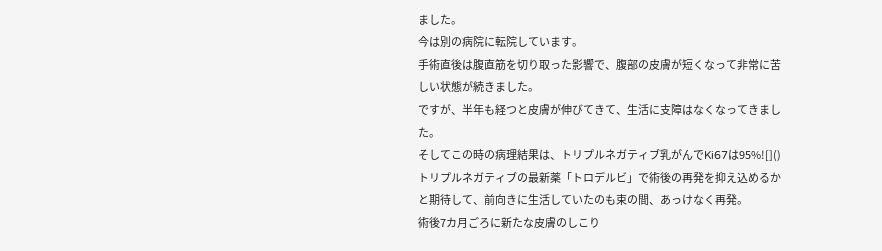ました。
今は別の病院に転院しています。
手術直後は腹直筋を切り取った影響で、腹部の皮膚が短くなって非常に苦しい状態が続きました。
ですが、半年も経つと皮膚が伸びてきて、生活に支障はなくなってきました。
そしてこの時の病理結果は、トリプルネガティブ乳がんでKi67は95%![]()
トリプルネガティブの最新薬「トロデルビ」で術後の再発を抑え込めるかと期待して、前向きに生活していたのも束の間、あっけなく再発。
術後7カ月ごろに新たな皮膚のしこり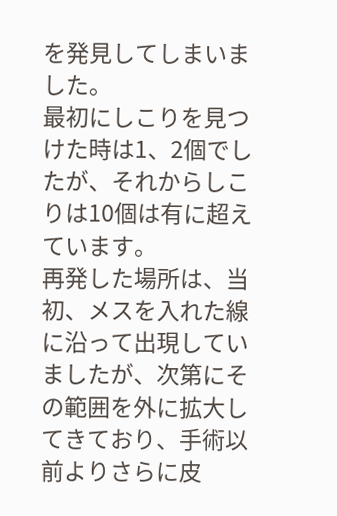を発見してしまいました。
最初にしこりを見つけた時は1、2個でしたが、それからしこりは10個は有に超えています。
再発した場所は、当初、メスを入れた線に沿って出現していましたが、次第にその範囲を外に拡大してきており、手術以前よりさらに皮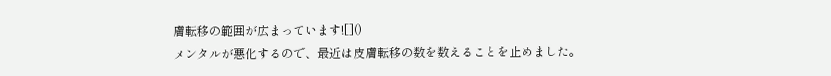膚転移の範囲が広まっています![]()
メンタルが悪化するので、最近は皮膚転移の数を数えることを止めました。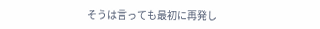そうは言っても最初に再発し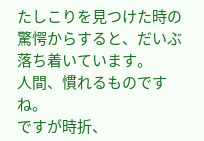たしこりを見つけた時の驚愕からすると、だいぶ落ち着いています。
人間、慣れるものですね。
ですが時折、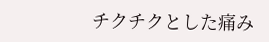チクチクとした痛み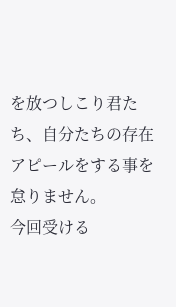を放つしこり君たち、自分たちの存在アピールをする事を怠りません。
今回受ける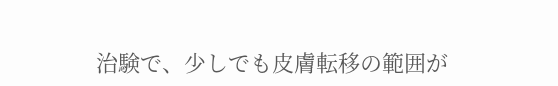治験で、少しでも皮膚転移の範囲が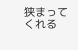狭まってくれる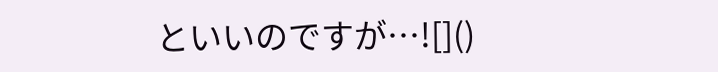といいのですが…![]()